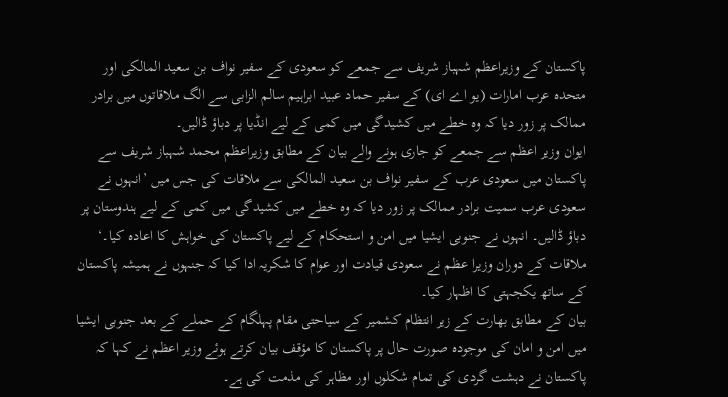پاکستان کے وزیراعظم شہباز شریف سے جمعے کو سعودی کے سفیر نواف بن سعید المالکی اور متحدہ عرب امارات (یو اے ای) کے سفیر حماد عبید ابراہیم سالم الزابی سے الگ ملاقاتوں میں برادر ممالک پر زور دیا کہ وہ خطے میں کشیدگی میں کمی کے لیے انڈیا پر دباؤ ڈالیں۔
ایوان وزیر اعظم سے جمعے کو جاری ہونے والے بیان کے مطابق وزیراعظم محمد شہباز شریف سے پاکستان میں سعودی عرب کے سفیر نواف بن سعید المالکی سے ملاقات کی جس میں ’انہوں نے سعودی عرب سمیت برادر ممالک پر زور دیا کہ وہ خطے میں کشیدگی میں کمی کے لیے ہندوستان پر دباؤ ڈالیں۔ انہوں نے جنوبی ایشیا میں امن و استحکام کے لیے پاکستان کی خواہش کا اعادہ کیا۔‘
ملاقات کے دوران وزیرا عظم نے سعودی قیادت اور عوام کا شکریہ ادا کیا کہ جنہوں نے ہمیشہ پاکستان کے ساتھ یکجہتی کا اظہار کیا۔
بیان کے مطابق بھارت کے زیر انتظام کشمیر کے سیاحتی مقام پہلگام کے حملے کے بعد جنوبی ایشیا میں امن و امان کی موجودہ صورت حال پر پاکستان کا مؤقف بیان کرتے ہوئے وزیر اعظم نے کہا کہ پاکستان نے دہشت گردی کی تمام شکلوں اور مظاہر کی مذمت کی ہے۔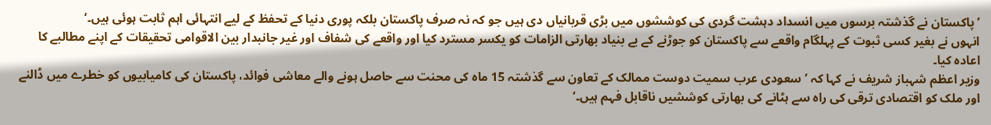’پاکستان نے گذشتہ برسوں میں انسداد دہشت گردی کی کوششوں میں بڑی قربانیاں دی ہیں جو کہ نہ صرف پاکستان بلکہ پوری دنیا کے تحفظ کے لیے انتہائی اہم ثابت ہوئی ہیں۔‘
انہوں نے بغیر کسی ثبوت کے پہلگام واقعے سے پاکستان کو جوڑنے کے بے بنیاد بھارتی الزامات کو یکسر مسترد کیا اور واقعے کی شفاف اور غیر جانبدار بین الاقوامی تحقیقات کے اپنے مطالبے کا اعادہ کیا۔
وزیر اعظم شہباز شریف نے کہا کہ ’سعودی عرب سمیت دوست ممالک کے تعاون سے گذشتہ 15 ماہ کی محنت سے حاصل ہونے والے معاشی فوائد، پاکستان کی کامیابیوں کو خطرے میں ڈالنے اور ملک کو اقتصادی ترقی کی راہ سے ہٹانے کی بھارتی کوششیں ناقابل فہم ہیں۔‘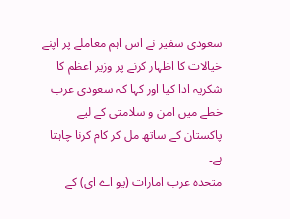سعودی سفیر نے اس اہم معاملے پر اپنے خیالات کا اظہار کرنے پر وزیر اعظم کا شکریہ ادا کیا اور کہا کہ سعودی عرب خطے میں امن و سلامتی کے لیے پاکستان کے ساتھ مل کر کام کرنا چاہتا ہے۔
متحدہ عرب امارات (یو اے ای) کے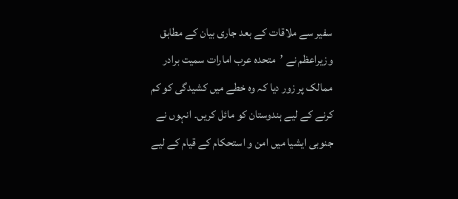سفیر سے ملاقات کے بعد جاری بیان کے مطابق وزیراعظم نے ’متحدہ عرب امارات سمیت برادر ممالک پر زور دیا کہ وہ خطے میں کشیدگی کو کم کرنے کے لیے ہندوستان کو مائل کریں۔ انہوں نے جنوبی ایشیا میں امن و استحکام کے قیام کے لیے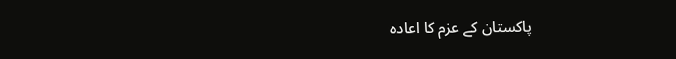پاکستان کے عزم کا اعادہ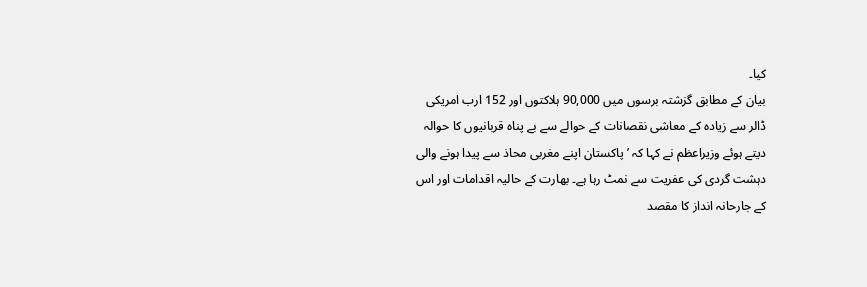کیا۔
بیان کے مطابق گزشتہ برسوں میں 90,000 ہلاکتوں اور 152 ارب امریکی ڈالر سے زیادہ کے معاشی نقصانات کے حوالے سے بے پناہ قربانیوں کا حوالہ دیتے ہوئے وزیراعظم نے کہا کہ ’پاکستان اپنے مغربی محاذ سے پیدا ہونے والی دہشت گردی کی عفریت سے نمٹ رہا ہے۔ بھارت کے حالیہ اقدامات اور اس کے جارحانہ انداز کا مقصد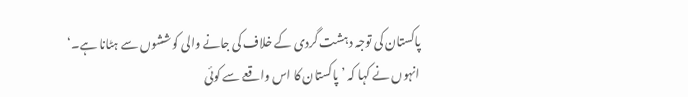پاکستان کی توجہ دہشت گردی کے خلاف کی جانے والی کوششوں سے ہٹانا ہے۔‘
انہوں نے کہا کہ ’پاکستان کا اس واقعے سے کوئی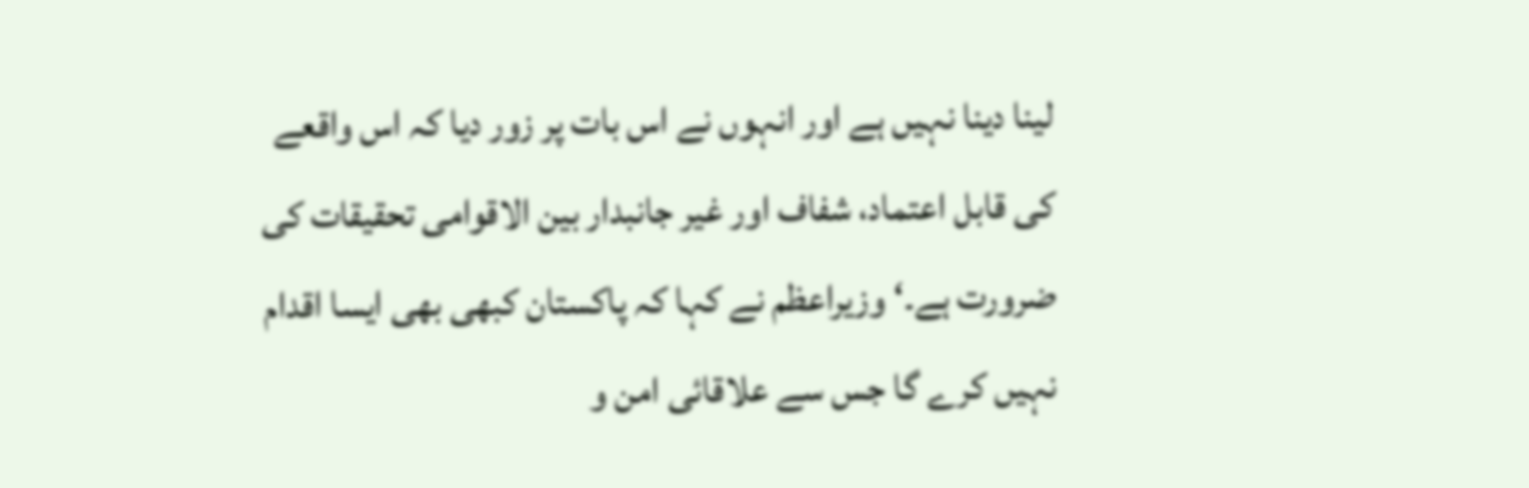لینا دینا نہیں ہے اور انہوں نے اس بات پر زور دیا کہ اس واقعے کی قابل اعتماد، شفاف اور غیر جانبدار بین الاقوامی تحقیقات کی ضرورت ہے۔‘ وزیراعظم نے کہا کہ پاکستان کبھی بھی ایسا اقدام نہیں کرے گا جس سے علاقائی امن و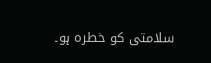سلامتی کو خطرہ ہو۔